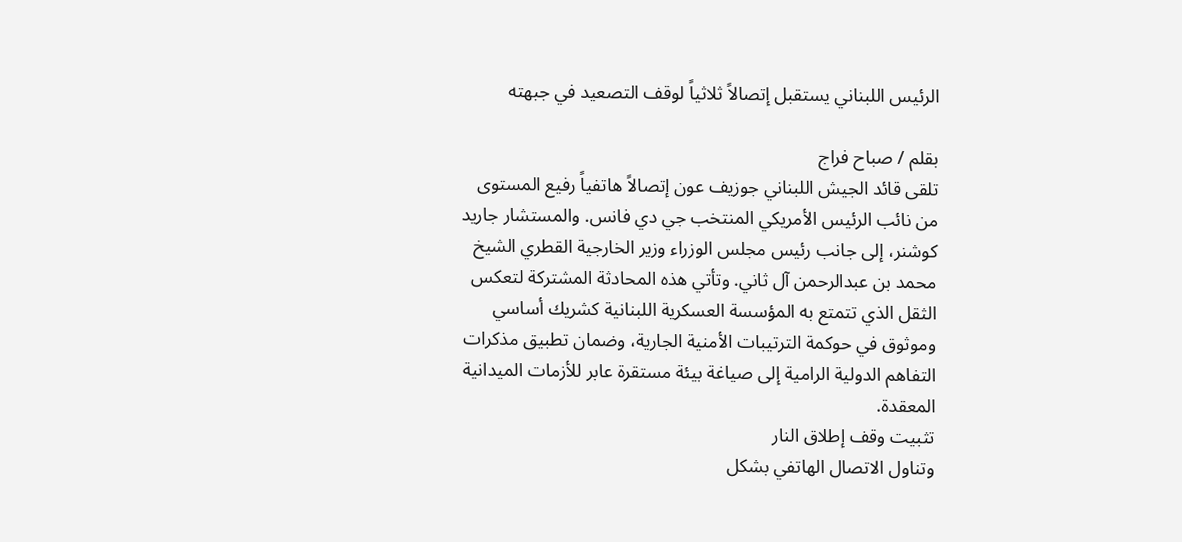الرئيس اللبناني يستقبل إتصالاً ثلاثياً لوقف التصعيد في جبهته

بقلم / صباح فراج
تلقى قائد الجيش اللبناني جوزيف عون إتصالاً هاتفياً رفيع المستوى من نائب الرئيس الأمريكي المنتخب جي دي فانس. والمستشار جاريد كوشنر، إلى جانب رئيس مجلس الوزراء وزير الخارجية القطري الشيخ محمد بن عبدالرحمن آل ثاني. وتأتي هذه المحادثة المشتركة لتعكس الثقل الذي تتمتع به المؤسسة العسكرية اللبنانية كشريك أساسي وموثوق في حوكمة الترتيبات الأمنية الجارية، وضمان تطبيق مذكرات التفاهم الدولية الرامية إلى صياغة بيئة مستقرة عابر للأزمات الميدانية المعقدة.
تثبيت وقف إطلاق النار
وتناول الاتصال الهاتفي بشكل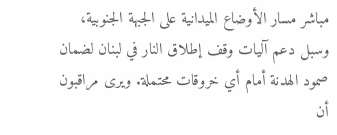مباشر مسار الأوضاع الميدانية على الجبهة الجنوبية، وسبل دعم آليات وقف إطلاق النار في لبنان لضمان صمود الهدنة أمام أي خروقات محتملة. ويرى مراقبون أن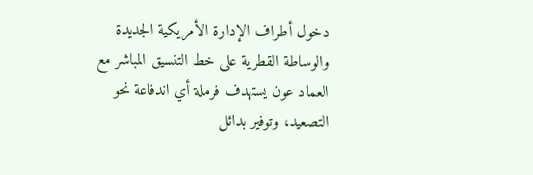دخول أطراف الإدارة الأمريكية الجديدة والوساطة القطرية على خط التنسيق المباشر مع العماد عون يستهدف فرملة أي اندفاعة نحو التصعيد، وتوفير بدائل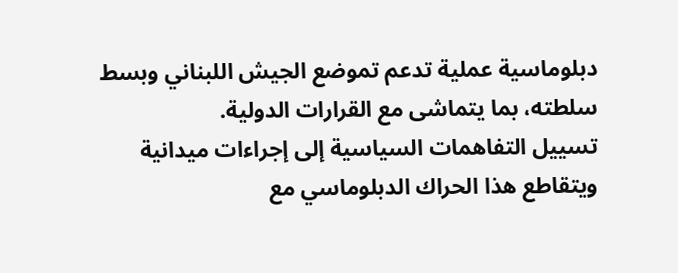دبلوماسية عملية تدعم تموضع الجيش اللبناني وبسط سلطته، بما يتماشى مع القرارات الدولية.
تسييل التفاهمات السياسية إلى إجراءات ميدانية
ويتقاطع هذا الحراك الدبلوماسي مع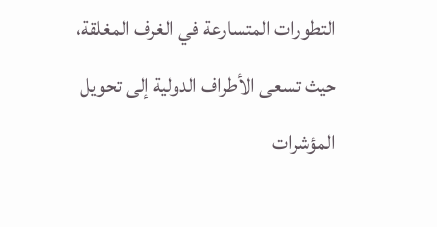التطورات المتسارعة في الغرف المغلقة، حيث تسعى الأطراف الدولية إلى تحويل المؤشرات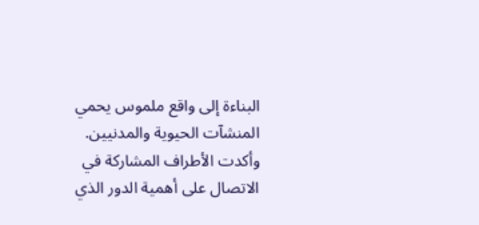البناءة إلى واقع ملموس يحمي المنشآت الحيوية والمدنيين. وأكدت الأطراف المشاركة في الاتصال على أهمية الدور الذي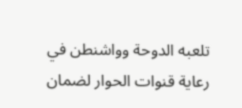تلعبه الدوحة وواشنطن في رعاية قنوات الحوار لضمان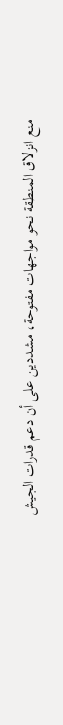منع انزلاق المنطقة نحو مواجهات مفتوحة، مشددين على أن دعم قدرات الجيش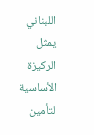اللبناني يمثل الركيزة الأساسية لتأمين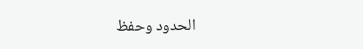الحدود وحفظ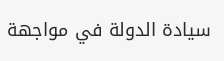سيادة الدولة في مواجهة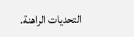التحديات الراهنة.